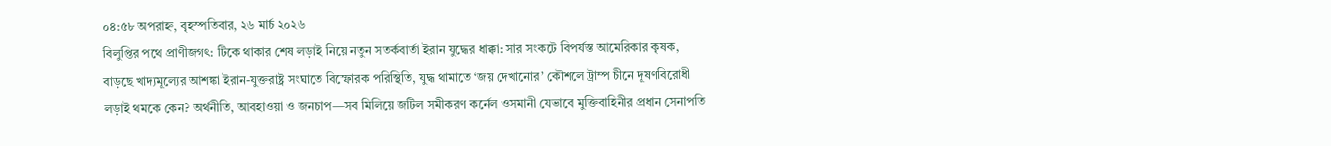০৪:৫৮ অপরাহ্ন, বৃহস্পতিবার, ২৬ মার্চ ২০২৬
বিলুপ্তির পথে প্রাণীজগৎ: টিকে থাকার শেষ লড়াই নিয়ে নতুন সতর্কবার্তা ইরান যুদ্ধের ধাক্কা: সার সংকটে বিপর্যস্ত আমেরিকার কৃষক, বাড়ছে খাদ্যমূল্যের আশঙ্কা ইরান-যুক্তরাষ্ট্র সংঘাতে বিস্ফোরক পরিস্থিতি, যুদ্ধ থামাতে ‘জয় দেখানোর’ কৌশলে ট্রাম্প চীনে দূষণবিরোধী লড়াই থমকে কেন? অর্থনীতি, আবহাওয়া ও জনচাপ—সব মিলিয়ে জটিল সমীকরণ কর্নেল ওসমানী যেভাবে মুক্তিবাহিনীর প্রধান সেনাপতি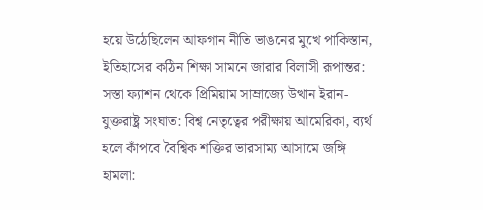হয়ে উঠেছিলেন আফগান নীতি ভাঙনের মুখে পাকিস্তান, ইতিহাসের কঠিন শিক্ষা সামনে জারার বিলাসী রূপান্তর: সস্তা ফ্যাশন থেকে প্রিমিয়াম সাম্রাজ্যে উত্থান ইরান-যুক্তরাষ্ট্র সংঘাত: বিশ্ব নেতৃত্বের পরীক্ষায় আমেরিকা, ব্যর্থ হলে কাঁপবে বৈশ্বিক শক্তির ভারসাম্য আসামে জঙ্গি হামলা: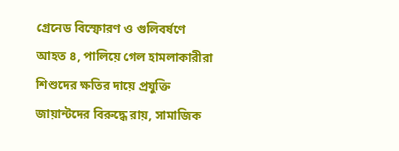গ্রেনেড বিস্ফোরণ ও গুলিবর্ষণে আহত ৪, পালিয়ে গেল হামলাকারীরা শিশুদের ক্ষতির দায়ে প্রযুক্তি জায়ান্টদের বিরুদ্ধে রায়, সামাজিক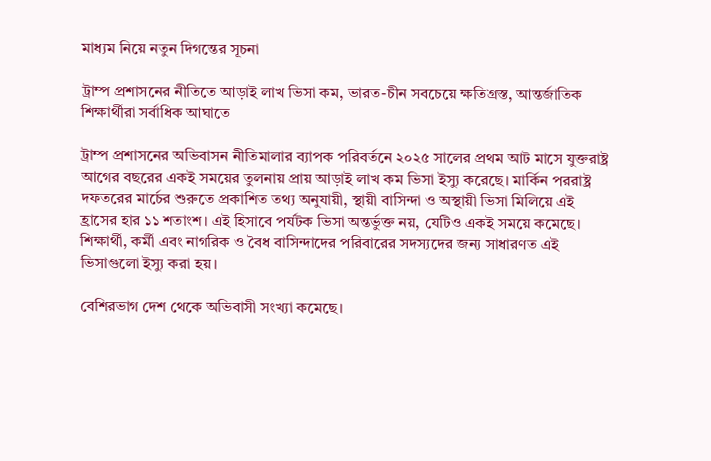মাধ্যম নিয়ে নতুন দিগন্তের সূচনা

ট্রাম্প প্রশাসনের নীতিতে আড়াই লাখ ভিসা কম, ভারত-চীন সবচেয়ে ক্ষতিগ্রস্ত, আন্তর্জাতিক শিক্ষার্থীরা সর্বাধিক আঘাতে

ট্রাম্প প্রশাসনের অভিবাসন নীতিমালার ব্যাপক পরিবর্তনে ২০২৫ সালের প্রথম আট মাসে যুক্তরাষ্ট্র আগের বছরের একই সময়ের তুলনায় প্রায় আড়াই লাখ কম ভিসা ইস্যু করেছে। মার্কিন পররাষ্ট্র দফতরের মার্চের শুরুতে প্রকাশিত তথ্য অনুযায়ী, স্থায়ী বাসিন্দা ও অস্থায়ী ভিসা মিলিয়ে এই হ্রাসের হার ১১ শতাংশ। এই হিসাবে পর্যটক ভিসা অন্তর্ভুক্ত নয়, যেটিও একই সময়ে কমেছে। শিক্ষার্থী, কর্মী এবং নাগরিক ও বৈধ বাসিন্দাদের পরিবারের সদস্যদের জন্য সাধারণত এই ভিসাগুলো ইস্যু করা হয়।

বেশিরভাগ দেশ থেকে অভিবাসী সংখ্যা কমেছে।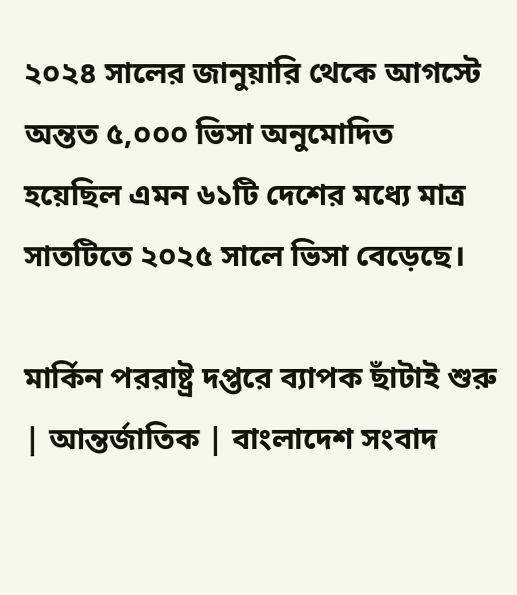২০২৪ সালের জানুয়ারি থেকে আগস্টে অন্তত ৫,০০০ ভিসা অনুমোদিত হয়েছিল এমন ৬১টি দেশের মধ্যে মাত্র সাতটিতে ২০২৫ সালে ভিসা বেড়েছে।

মার্কিন পররাষ্ট্র দপ্তরে ব্যাপক ছাঁটাই শুরু | আন্তর্জাতিক | বাংলাদেশ সংবাদ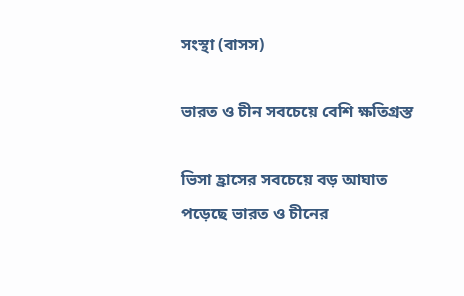সংস্থা (বাসস)

ভারত ও চীন সবচেয়ে বেশি ক্ষতিগ্রস্ত

ভিসা হ্রাসের সবচেয়ে বড় আঘাত পড়েছে ভারত ও চীনের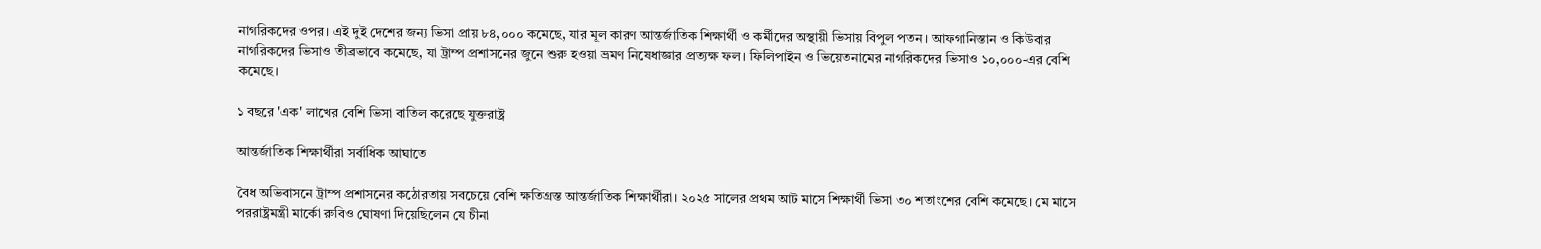নাগরিকদের ওপর। এই দুই দেশের জন্য ভিসা প্রায় ৮৪,০০০ কমেছে, যার মূল কারণ আন্তর্জাতিক শিক্ষার্থী ও কর্মীদের অস্থায়ী ভিসায় বিপুল পতন। আফগানিস্তান ও কিউবার নাগরিকদের ভিসাও তীব্রভাবে কমেছে, যা ট্রাম্প প্রশাসনের জুনে শুরু হওয়া ভ্রমণ নিষেধাজ্ঞার প্রত্যক্ষ ফল। ফিলিপাইন ও ভিয়েতনামের নাগরিকদের ভিসাও ১০,০০০-এর বেশি কমেছে।

১ বছরে 'এক' লাখের বেশি ভিসা বাতিল করেছে যুক্তরাষ্ট্র

আন্তর্জাতিক শিক্ষার্থীরা সর্বাধিক আঘাতে

বৈধ অভিবাসনে ট্রাম্প প্রশাসনের কঠোরতায় সবচেয়ে বেশি ক্ষতিগ্রস্ত আন্তর্জাতিক শিক্ষার্থীরা। ২০২৫ সালের প্রথম আট মাসে শিক্ষার্থী ভিসা ৩০ শতাংশের বেশি কমেছে। মে মাসে পররাষ্ট্রমন্ত্রী মার্কো রুবিও ঘোষণা দিয়েছিলেন যে চীনা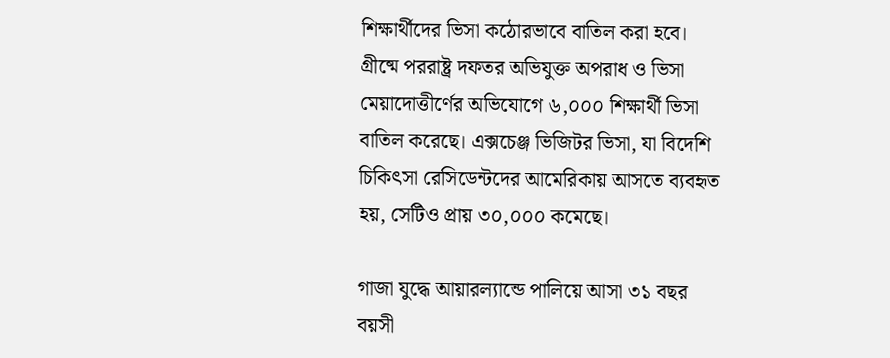শিক্ষার্থীদের ভিসা কঠোরভাবে বাতিল করা হবে। গ্রীষ্মে পররাষ্ট্র দফতর অভিযুক্ত অপরাধ ও ভিসা মেয়াদোত্তীর্ণের অভিযোগে ৬,০০০ শিক্ষার্থী ভিসা বাতিল করেছে। এক্সচেঞ্জ ভিজিটর ভিসা, যা বিদেশি চিকিৎসা রেসিডেন্টদের আমেরিকায় আসতে ব্যবহৃত হয়, সেটিও প্রায় ৩০,০০০ কমেছে।

গাজা যুদ্ধে আয়ারল্যান্ডে পালিয়ে আসা ৩১ বছর বয়সী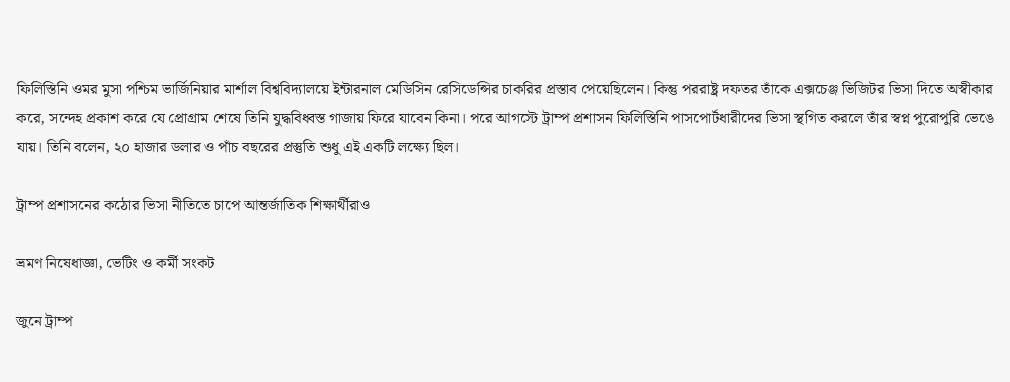ফিলিস্তিনি ওমর মুসা পশ্চিম ভার্জিনিয়ার মার্শাল বিশ্ববিদ্যালয়ে ইন্টারনাল মেডিসিন রেসিডেন্সির চাকরির প্রস্তাব পেয়েছিলেন। কিন্তু পররাষ্ট্র দফতর তাঁকে এক্সচেঞ্জ ভিজিটর ভিসা দিতে অস্বীকার করে, সন্দেহ প্রকাশ করে যে প্রোগ্রাম শেষে তিনি যুদ্ধবিধ্বস্ত গাজায় ফিরে যাবেন কিনা। পরে আগস্টে ট্রাম্প প্রশাসন ফিলিস্তিনি পাসপোর্টধারীদের ভিসা স্থগিত করলে তাঁর স্বপ্ন পুরোপুরি ভেঙে যায়। তিনি বলেন, ২০ হাজার ডলার ও পাঁচ বছরের প্রস্তুতি শুধু এই একটি লক্ষ্যে ছিল।

ট্রাম্প প্রশাসনের কঠোর ভিসা নীতিতে চাপে আন্তর্জাতিক শিক্ষার্থীরাও

ভ্রমণ নিষেধাজ্ঞা, ভেটিং ও কর্মী সংকট

জুনে ট্রাম্প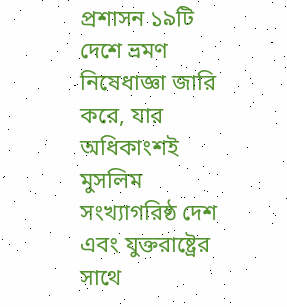প্রশাসন ১৯টি দেশে ভ্রমণ নিষেধাজ্ঞা জারি করে, যার অধিকাংশই মুসলিম সংখ্যাগরিষ্ঠ দেশ এবং যুক্তরাষ্ট্রের সাথে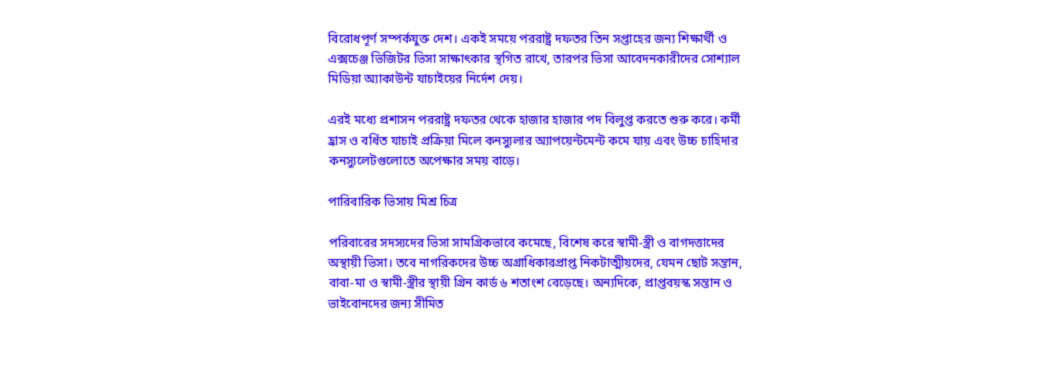বিরোধপূর্ণ সম্পর্কযুক্ত দেশ। একই সময়ে পররাষ্ট্র দফতর তিন সপ্তাহের জন্য শিক্ষার্থী ও এক্সচেঞ্জ ভিজিটর ভিসা সাক্ষাৎকার স্থগিত রাখে, তারপর ভিসা আবেদনকারীদের সোশ্যাল মিডিয়া অ্যাকাউন্ট যাচাইয়ের নির্দেশ দেয়।

এরই মধ্যে প্রশাসন পররাষ্ট্র দফতর থেকে হাজার হাজার পদ বিলুপ্ত করতে শুরু করে। কর্মী হ্রাস ও বর্ধিত যাচাই প্রক্রিয়া মিলে কনস্যুলার অ্যাপয়েন্টমেন্ট কমে যায় এবং উচ্চ চাহিদার কনস্যুলেটগুলোতে অপেক্ষার সময় বাড়ে।

পারিবারিক ভিসায় মিশ্র চিত্র

পরিবারের সদস্যদের ভিসা সামগ্রিকভাবে কমেছে, বিশেষ করে স্বামী-স্ত্রী ও বাগদত্তাদের অস্থায়ী ভিসা। তবে নাগরিকদের উচ্চ অগ্রাধিকারপ্রাপ্ত নিকটাত্মীয়দের, যেমন ছোট সন্তান, বাবা-মা ও স্বামী-স্ত্রীর স্থায়ী গ্রিন কার্ড ৬ শতাংশ বেড়েছে। অন্যদিকে, প্রাপ্তবয়স্ক সন্তান ও ভাইবোনদের জন্য সীমিত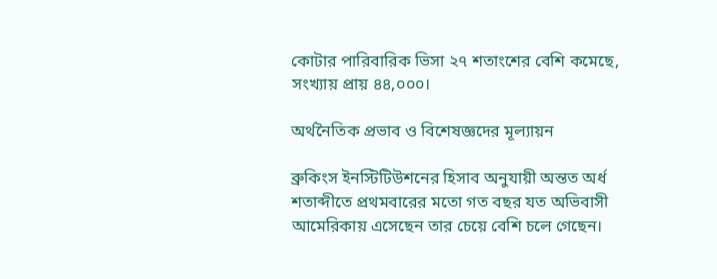কোটার পারিবারিক ভিসা ২৭ শতাংশের বেশি কমেছে, সংখ্যায় প্রায় ৪৪,০০০।

অর্থনৈতিক প্রভাব ও বিশেষজ্ঞদের মূল্যায়ন

ব্রুকিংস ইনস্টিটিউশনের হিসাব অনুযায়ী অন্তত অর্ধ শতাব্দীতে প্রথমবারের মতো গত বছর যত অভিবাসী আমেরিকায় এসেছেন তার চেয়ে বেশি চলে গেছেন।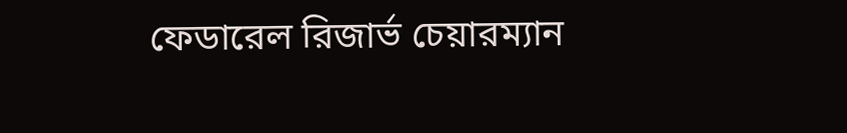ফেডারেল রিজার্ভ চেয়ারম্যান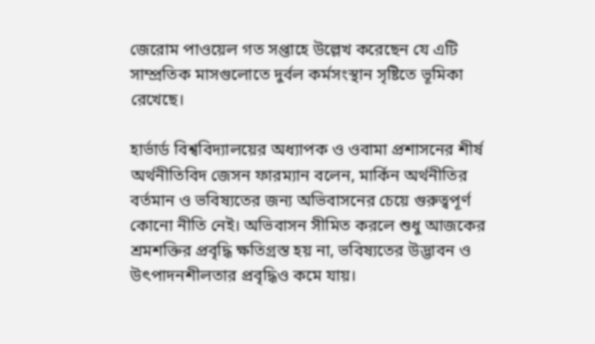জেরোম পাওয়েল গত সপ্তাহে উল্লেখ করেছেন যে এটি সাম্প্রতিক মাসগুলোতে দুর্বল কর্মসংস্থান সৃষ্টিতে ভূমিকা রেখেছে।

হার্ভার্ড বিশ্ববিদ্যালয়ের অধ্যাপক ও ওবামা প্রশাসনের শীর্ষ অর্থনীতিবিদ জেসন ফারম্যান বলেন, মার্কিন অর্থনীতির বর্তমান ও ভবিষ্যতের জন্য অভিবাসনের চেয়ে গুরুত্বপূর্ণ কোনো নীতি নেই। অভিবাসন সীমিত করলে শুধু আজকের শ্রমশক্তির প্রবৃদ্ধি ক্ষতিগ্রস্ত হয় না, ভবিষ্যতের উদ্ভাবন ও উৎপাদনশীলতার প্রবৃদ্ধিও কমে যায়।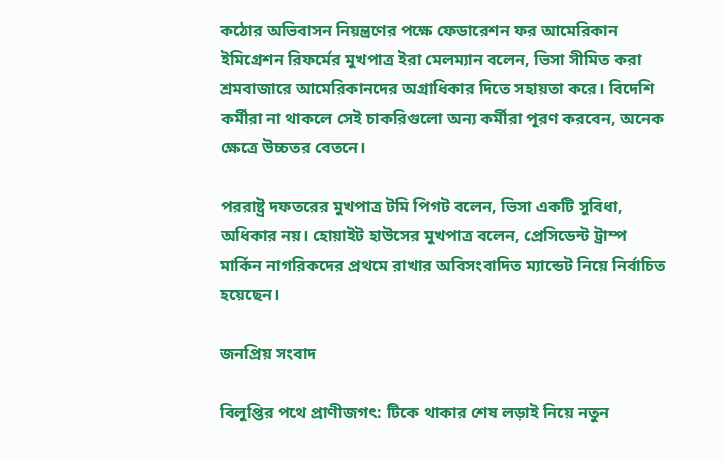কঠোর অভিবাসন নিয়ন্ত্রণের পক্ষে ফেডারেশন ফর আমেরিকান ইমিগ্রেশন রিফর্মের মুখপাত্র ইরা মেলম্যান বলেন, ভিসা সীমিত করা শ্রমবাজারে আমেরিকানদের অগ্রাধিকার দিতে সহায়তা করে। বিদেশি কর্মীরা না থাকলে সেই চাকরিগুলো অন্য কর্মীরা পূরণ করবেন, অনেক ক্ষেত্রে উচ্চতর বেতনে।

পররাষ্ট্র দফতরের মুখপাত্র টমি পিগট বলেন, ভিসা একটি সুবিধা, অধিকার নয়। হোয়াইট হাউসের মুখপাত্র বলেন, প্রেসিডেন্ট ট্রাম্প মার্কিন নাগরিকদের প্রথমে রাখার অবিসংবাদিত ম্যান্ডেট নিয়ে নির্বাচিত হয়েছেন।

জনপ্রিয় সংবাদ

বিলুপ্তির পথে প্রাণীজগৎ: টিকে থাকার শেষ লড়াই নিয়ে নতুন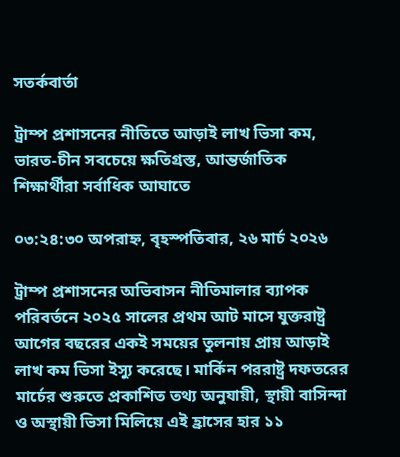সতর্কবার্তা

ট্রাম্প প্রশাসনের নীতিতে আড়াই লাখ ভিসা কম, ভারত-চীন সবচেয়ে ক্ষতিগ্রস্ত, আন্তর্জাতিক শিক্ষার্থীরা সর্বাধিক আঘাতে

০৩:২৪:৩০ অপরাহ্ন, বৃহস্পতিবার, ২৬ মার্চ ২০২৬

ট্রাম্প প্রশাসনের অভিবাসন নীতিমালার ব্যাপক পরিবর্তনে ২০২৫ সালের প্রথম আট মাসে যুক্তরাষ্ট্র আগের বছরের একই সময়ের তুলনায় প্রায় আড়াই লাখ কম ভিসা ইস্যু করেছে। মার্কিন পররাষ্ট্র দফতরের মার্চের শুরুতে প্রকাশিত তথ্য অনুযায়ী, স্থায়ী বাসিন্দা ও অস্থায়ী ভিসা মিলিয়ে এই হ্রাসের হার ১১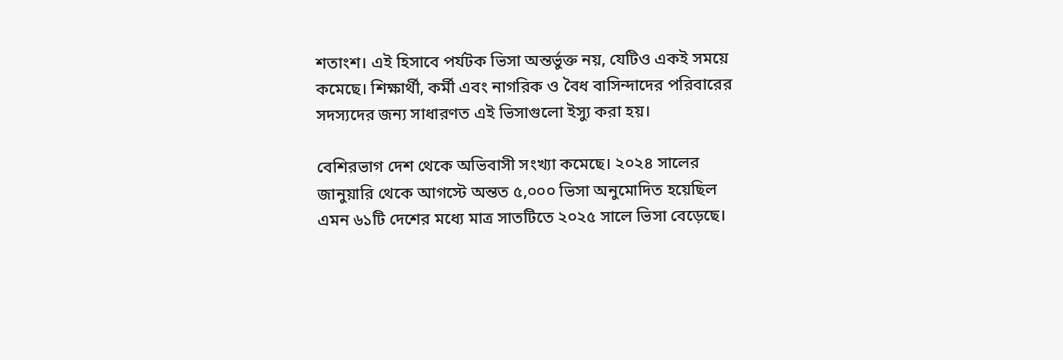শতাংশ। এই হিসাবে পর্যটক ভিসা অন্তর্ভুক্ত নয়, যেটিও একই সময়ে কমেছে। শিক্ষার্থী, কর্মী এবং নাগরিক ও বৈধ বাসিন্দাদের পরিবারের সদস্যদের জন্য সাধারণত এই ভিসাগুলো ইস্যু করা হয়।

বেশিরভাগ দেশ থেকে অভিবাসী সংখ্যা কমেছে। ২০২৪ সালের জানুয়ারি থেকে আগস্টে অন্তত ৫,০০০ ভিসা অনুমোদিত হয়েছিল এমন ৬১টি দেশের মধ্যে মাত্র সাতটিতে ২০২৫ সালে ভিসা বেড়েছে।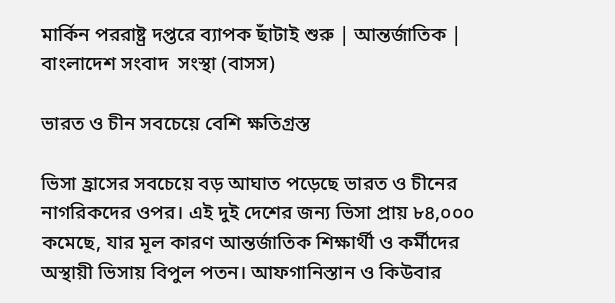মার্কিন পররাষ্ট্র দপ্তরে ব্যাপক ছাঁটাই শুরু | আন্তর্জাতিক | বাংলাদেশ সংবাদ  সংস্থা (বাসস)

ভারত ও চীন সবচেয়ে বেশি ক্ষতিগ্রস্ত

ভিসা হ্রাসের সবচেয়ে বড় আঘাত পড়েছে ভারত ও চীনের নাগরিকদের ওপর। এই দুই দেশের জন্য ভিসা প্রায় ৮৪,০০০ কমেছে, যার মূল কারণ আন্তর্জাতিক শিক্ষার্থী ও কর্মীদের অস্থায়ী ভিসায় বিপুল পতন। আফগানিস্তান ও কিউবার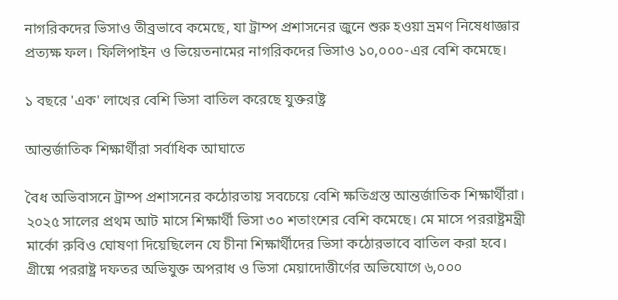নাগরিকদের ভিসাও তীব্রভাবে কমেছে, যা ট্রাম্প প্রশাসনের জুনে শুরু হওয়া ভ্রমণ নিষেধাজ্ঞার প্রত্যক্ষ ফল। ফিলিপাইন ও ভিয়েতনামের নাগরিকদের ভিসাও ১০,০০০-এর বেশি কমেছে।

১ বছরে 'এক' লাখের বেশি ভিসা বাতিল করেছে যুক্তরাষ্ট্র

আন্তর্জাতিক শিক্ষার্থীরা সর্বাধিক আঘাতে

বৈধ অভিবাসনে ট্রাম্প প্রশাসনের কঠোরতায় সবচেয়ে বেশি ক্ষতিগ্রস্ত আন্তর্জাতিক শিক্ষার্থীরা। ২০২৫ সালের প্রথম আট মাসে শিক্ষার্থী ভিসা ৩০ শতাংশের বেশি কমেছে। মে মাসে পররাষ্ট্রমন্ত্রী মার্কো রুবিও ঘোষণা দিয়েছিলেন যে চীনা শিক্ষার্থীদের ভিসা কঠোরভাবে বাতিল করা হবে। গ্রীষ্মে পররাষ্ট্র দফতর অভিযুক্ত অপরাধ ও ভিসা মেয়াদোত্তীর্ণের অভিযোগে ৬,০০০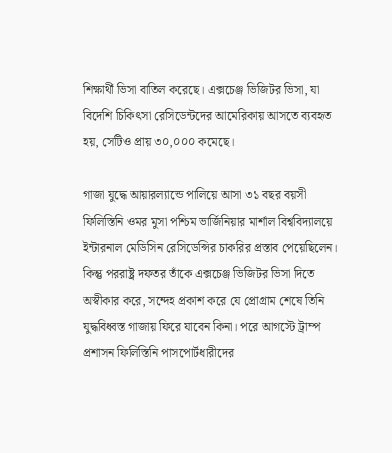শিক্ষার্থী ভিসা বাতিল করেছে। এক্সচেঞ্জ ভিজিটর ভিসা, যা বিদেশি চিকিৎসা রেসিডেন্টদের আমেরিকায় আসতে ব্যবহৃত হয়, সেটিও প্রায় ৩০,০০০ কমেছে।

গাজা যুদ্ধে আয়ারল্যান্ডে পালিয়ে আসা ৩১ বছর বয়সী ফিলিস্তিনি ওমর মুসা পশ্চিম ভার্জিনিয়ার মার্শাল বিশ্ববিদ্যালয়ে ইন্টারনাল মেডিসিন রেসিডেন্সির চাকরির প্রস্তাব পেয়েছিলেন। কিন্তু পররাষ্ট্র দফতর তাঁকে এক্সচেঞ্জ ভিজিটর ভিসা দিতে অস্বীকার করে, সন্দেহ প্রকাশ করে যে প্রোগ্রাম শেষে তিনি যুদ্ধবিধ্বস্ত গাজায় ফিরে যাবেন কিনা। পরে আগস্টে ট্রাম্প প্রশাসন ফিলিস্তিনি পাসপোর্টধারীদের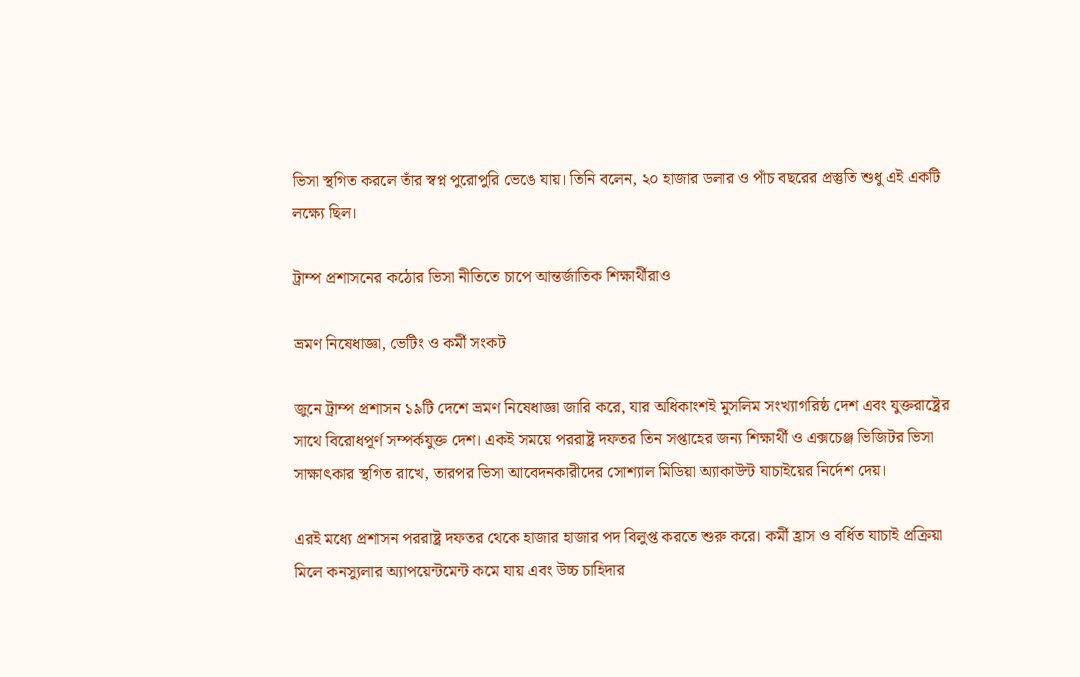ভিসা স্থগিত করলে তাঁর স্বপ্ন পুরোপুরি ভেঙে যায়। তিনি বলেন, ২০ হাজার ডলার ও পাঁচ বছরের প্রস্তুতি শুধু এই একটি লক্ষ্যে ছিল।

ট্রাম্প প্রশাসনের কঠোর ভিসা নীতিতে চাপে আন্তর্জাতিক শিক্ষার্থীরাও

ভ্রমণ নিষেধাজ্ঞা, ভেটিং ও কর্মী সংকট

জুনে ট্রাম্প প্রশাসন ১৯টি দেশে ভ্রমণ নিষেধাজ্ঞা জারি করে, যার অধিকাংশই মুসলিম সংখ্যাগরিষ্ঠ দেশ এবং যুক্তরাষ্ট্রের সাথে বিরোধপূর্ণ সম্পর্কযুক্ত দেশ। একই সময়ে পররাষ্ট্র দফতর তিন সপ্তাহের জন্য শিক্ষার্থী ও এক্সচেঞ্জ ভিজিটর ভিসা সাক্ষাৎকার স্থগিত রাখে, তারপর ভিসা আবেদনকারীদের সোশ্যাল মিডিয়া অ্যাকাউন্ট যাচাইয়ের নির্দেশ দেয়।

এরই মধ্যে প্রশাসন পররাষ্ট্র দফতর থেকে হাজার হাজার পদ বিলুপ্ত করতে শুরু করে। কর্মী হ্রাস ও বর্ধিত যাচাই প্রক্রিয়া মিলে কনস্যুলার অ্যাপয়েন্টমেন্ট কমে যায় এবং উচ্চ চাহিদার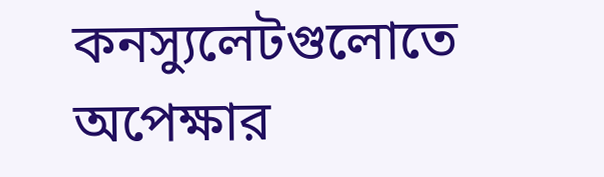কনস্যুলেটগুলোতে অপেক্ষার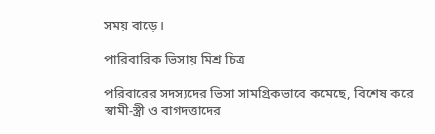সময় বাড়ে।

পারিবারিক ভিসায় মিশ্র চিত্র

পরিবারের সদস্যদের ভিসা সামগ্রিকভাবে কমেছে, বিশেষ করে স্বামী-স্ত্রী ও বাগদত্তাদের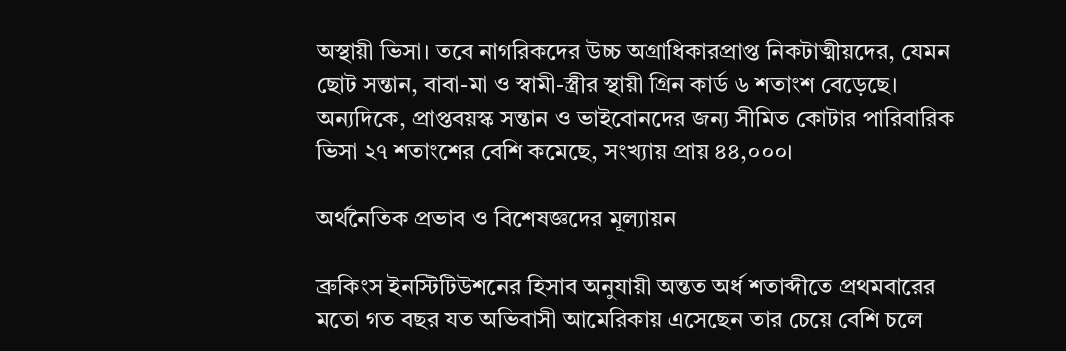অস্থায়ী ভিসা। তবে নাগরিকদের উচ্চ অগ্রাধিকারপ্রাপ্ত নিকটাত্মীয়দের, যেমন ছোট সন্তান, বাবা-মা ও স্বামী-স্ত্রীর স্থায়ী গ্রিন কার্ড ৬ শতাংশ বেড়েছে। অন্যদিকে, প্রাপ্তবয়স্ক সন্তান ও ভাইবোনদের জন্য সীমিত কোটার পারিবারিক ভিসা ২৭ শতাংশের বেশি কমেছে, সংখ্যায় প্রায় ৪৪,০০০।

অর্থনৈতিক প্রভাব ও বিশেষজ্ঞদের মূল্যায়ন

ব্রুকিংস ইনস্টিটিউশনের হিসাব অনুযায়ী অন্তত অর্ধ শতাব্দীতে প্রথমবারের মতো গত বছর যত অভিবাসী আমেরিকায় এসেছেন তার চেয়ে বেশি চলে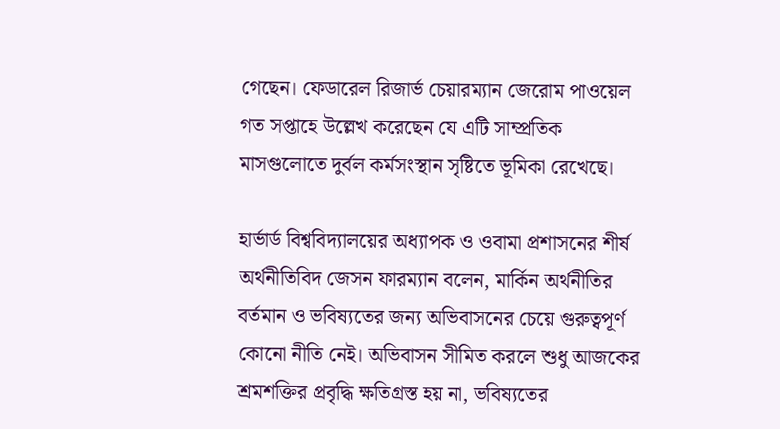গেছেন। ফেডারেল রিজার্ভ চেয়ারম্যান জেরোম পাওয়েল গত সপ্তাহে উল্লেখ করেছেন যে এটি সাম্প্রতিক মাসগুলোতে দুর্বল কর্মসংস্থান সৃষ্টিতে ভূমিকা রেখেছে।

হার্ভার্ড বিশ্ববিদ্যালয়ের অধ্যাপক ও ওবামা প্রশাসনের শীর্ষ অর্থনীতিবিদ জেসন ফারম্যান বলেন, মার্কিন অর্থনীতির বর্তমান ও ভবিষ্যতের জন্য অভিবাসনের চেয়ে গুরুত্বপূর্ণ কোনো নীতি নেই। অভিবাসন সীমিত করলে শুধু আজকের শ্রমশক্তির প্রবৃদ্ধি ক্ষতিগ্রস্ত হয় না, ভবিষ্যতের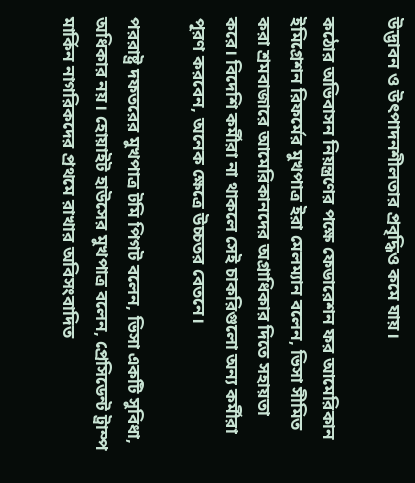উদ্ভাবন ও উৎপাদনশীলতার প্রবৃদ্ধিও কমে যায়।

কঠোর অভিবাসন নিয়ন্ত্রণের পক্ষে ফেডারেশন ফর আমেরিকান ইমিগ্রেশন রিফর্মের মুখপাত্র ইরা মেলম্যান বলেন, ভিসা সীমিত করা শ্রমবাজারে আমেরিকানদের অগ্রাধিকার দিতে সহায়তা করে। বিদেশি কর্মীরা না থাকলে সেই চাকরিগুলো অন্য কর্মীরা পূরণ করবেন, অনেক ক্ষেত্রে উচ্চতর বেতনে।

পররাষ্ট্র দফতরের মুখপাত্র টমি পিগট বলেন, ভিসা একটি সুবিধা, অধিকার নয়। হোয়াইট হাউসের মুখপাত্র বলেন, প্রেসিডেন্ট ট্রাম্প মার্কিন নাগরিকদের প্রথমে রাখার অবিসংবাদিত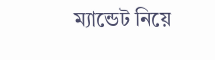ম্যান্ডেট নিয়ে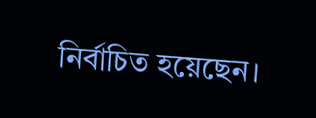নির্বাচিত হয়েছেন।